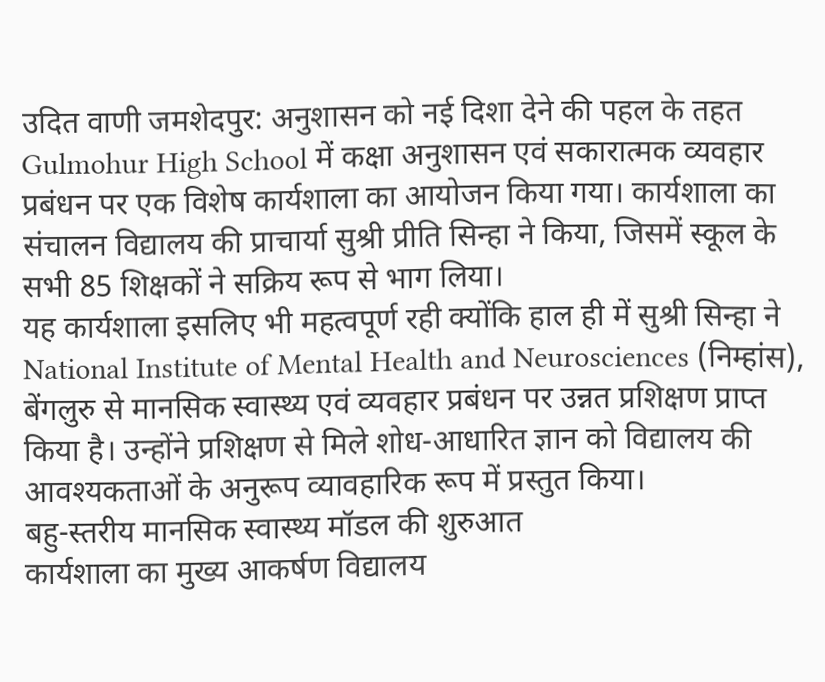उदित वाणी जमशेदपुर: अनुशासन को नई दिशा देने की पहल के तहत Gulmohur High School में कक्षा अनुशासन एवं सकारात्मक व्यवहार प्रबंधन पर एक विशेष कार्यशाला का आयोजन किया गया। कार्यशाला का संचालन विद्यालय की प्राचार्या सुश्री प्रीति सिन्हा ने किया, जिसमें स्कूल के सभी 85 शिक्षकों ने सक्रिय रूप से भाग लिया।
यह कार्यशाला इसलिए भी महत्वपूर्ण रही क्योंकि हाल ही में सुश्री सिन्हा ने National Institute of Mental Health and Neurosciences (निम्हांस), बेंगलुरु से मानसिक स्वास्थ्य एवं व्यवहार प्रबंधन पर उन्नत प्रशिक्षण प्राप्त किया है। उन्होंने प्रशिक्षण से मिले शोध-आधारित ज्ञान को विद्यालय की आवश्यकताओं के अनुरूप व्यावहारिक रूप में प्रस्तुत किया।
बहु-स्तरीय मानसिक स्वास्थ्य मॉडल की शुरुआत
कार्यशाला का मुख्य आकर्षण विद्यालय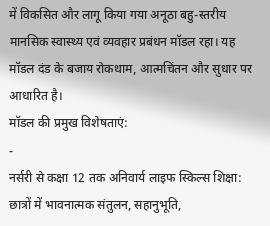में विकसित और लागू किया गया अनूठा बहु-स्तरीय मानसिक स्वास्थ्य एवं व्यवहार प्रबंधन मॉडल रहा। यह मॉडल दंड के बजाय रोकथाम, आत्मचिंतन और सुधार पर आधारित है।
मॉडल की प्रमुख विशेषताएं:
-
नर्सरी से कक्षा 12 तक अनिवार्य लाइफ स्किल्स शिक्षा: छात्रों में भावनात्मक संतुलन, सहानुभूति,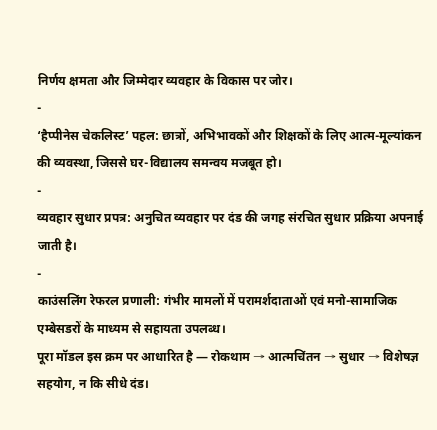निर्णय क्षमता और जिम्मेदार व्यवहार के विकास पर जोर।
-
‘हैप्पीनेस चेकलिस्ट’ पहल: छात्रों, अभिभावकों और शिक्षकों के लिए आत्म-मूल्यांकन की व्यवस्था, जिससे घर-विद्यालय समन्वय मजबूत हो।
-
व्यवहार सुधार प्रपत्र: अनुचित व्यवहार पर दंड की जगह संरचित सुधार प्रक्रिया अपनाई जाती है।
-
काउंसलिंग रेफरल प्रणाली: गंभीर मामलों में परामर्शदाताओं एवं मनो-सामाजिक एम्बेसडरों के माध्यम से सहायता उपलब्ध।
पूरा मॉडल इस क्रम पर आधारित है — रोकथाम → आत्मचिंतन → सुधार → विशेषज्ञ सहयोग, न कि सीधे दंड।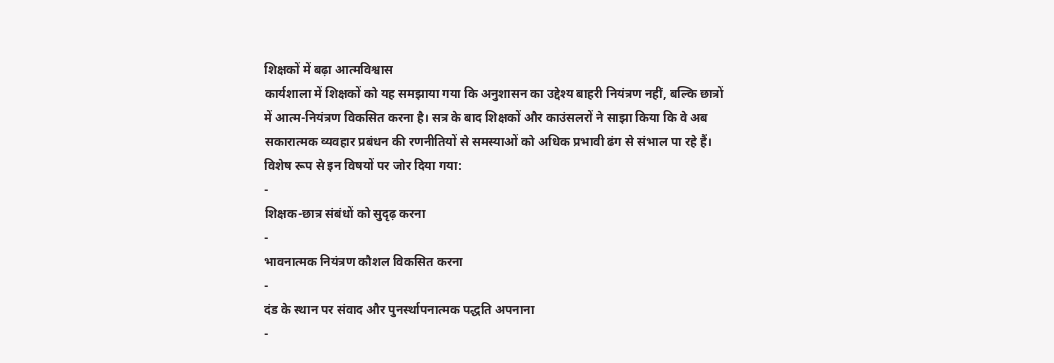शिक्षकों में बढ़ा आत्मविश्वास
कार्यशाला में शिक्षकों को यह समझाया गया कि अनुशासन का उद्देश्य बाहरी नियंत्रण नहीं, बल्कि छात्रों में आत्म-नियंत्रण विकसित करना है। सत्र के बाद शिक्षकों और काउंसलरों ने साझा किया कि वे अब सकारात्मक व्यवहार प्रबंधन की रणनीतियों से समस्याओं को अधिक प्रभावी ढंग से संभाल पा रहे हैं।
विशेष रूप से इन विषयों पर जोर दिया गया:
-
शिक्षक-छात्र संबंधों को सुदृढ़ करना
-
भावनात्मक नियंत्रण कौशल विकसित करना
-
दंड के स्थान पर संवाद और पुनर्स्थापनात्मक पद्धति अपनाना
-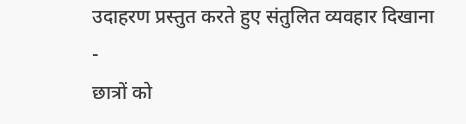उदाहरण प्रस्तुत करते हुए संतुलित व्यवहार दिखाना
-
छात्रों को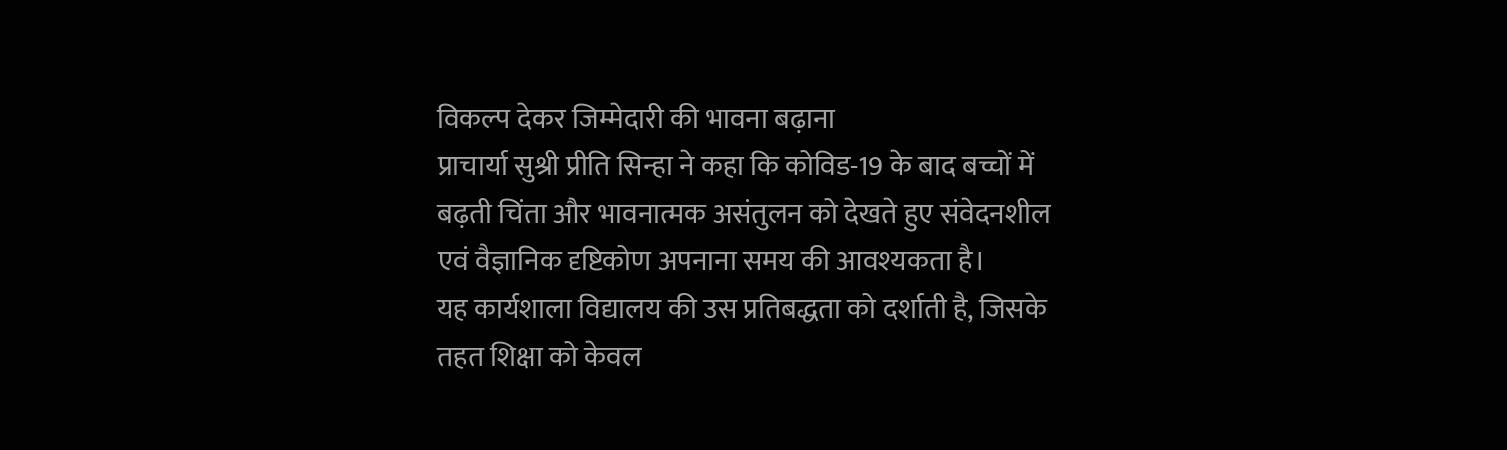विकल्प देकर जिम्मेदारी की भावना बढ़ाना
प्राचार्या सुश्री प्रीति सिन्हा ने कहा कि कोविड-19 के बाद बच्चों में बढ़ती चिंता और भावनात्मक असंतुलन को देखते हुए संवेदनशील एवं वैज्ञानिक दृष्टिकोण अपनाना समय की आवश्यकता है।
यह कार्यशाला विद्यालय की उस प्रतिबद्धता को दर्शाती है, जिसके तहत शिक्षा को केवल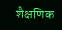शैक्षणिक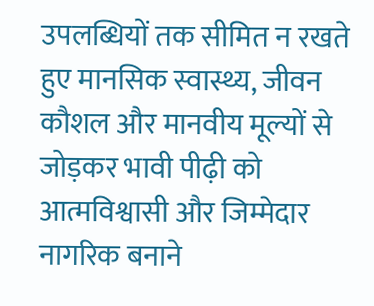उपलब्धियों तक सीमित न रखते हुए मानसिक स्वास्थ्य, जीवन कौशल और मानवीय मूल्यों से जोड़कर भावी पीढ़ी को आत्मविश्वासी और जिम्मेदार नागरिक बनाने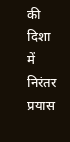की दिशा में निरंतर प्रयास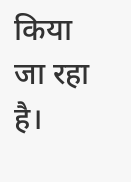किया जा रहा है।